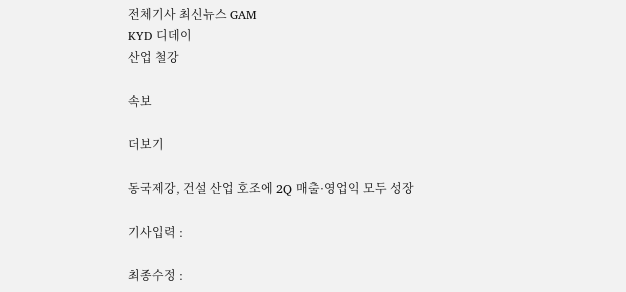전체기사 최신뉴스 GAM
KYD 디데이
산업 철강

속보

더보기

동국제강, 건설 산업 호조에 2Q 매출·영업익 모두 성장

기사입력 :

최종수정 :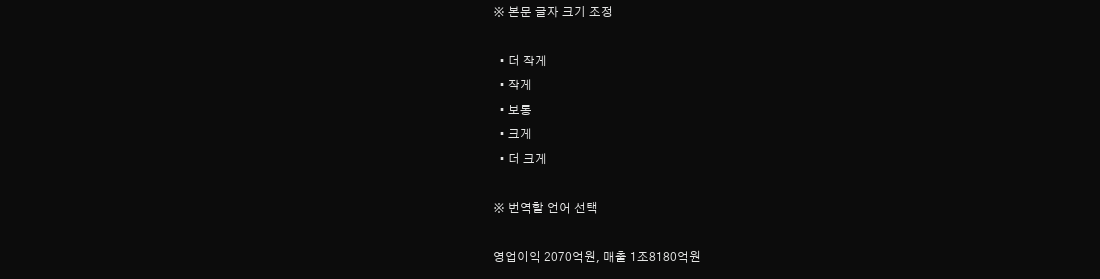※ 본문 글자 크기 조정

  • 더 작게
  • 작게
  • 보통
  • 크게
  • 더 크게

※ 번역할 언어 선택

영업이익 2070억원, 매출 1조8180억원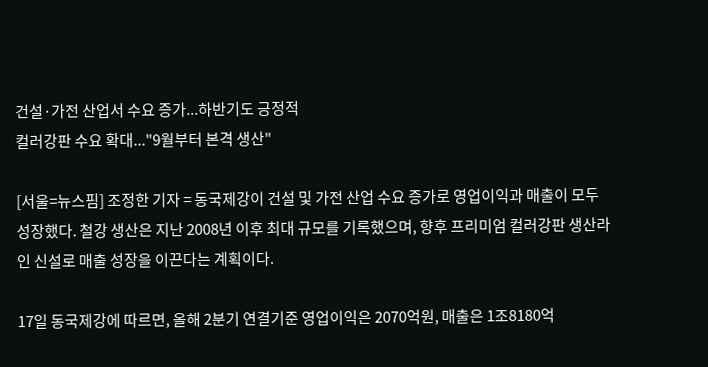건설·가전 산업서 수요 증가...하반기도 긍정적
컬러강판 수요 확대..."9월부터 본격 생산"

[서울=뉴스핌] 조정한 기자 = 동국제강이 건설 및 가전 산업 수요 증가로 영업이익과 매출이 모두 성장했다. 철강 생산은 지난 2008년 이후 최대 규모를 기록했으며, 향후 프리미엄 컬러강판 생산라인 신설로 매출 성장을 이끈다는 계획이다.

17일 동국제강에 따르면, 올해 2분기 연결기준 영업이익은 2070억원, 매출은 1조8180억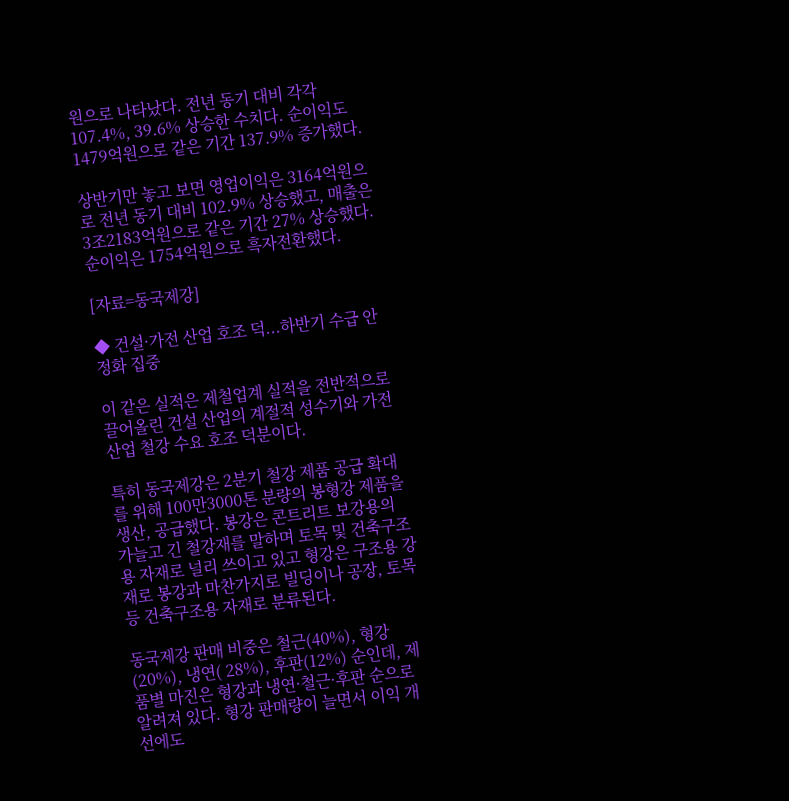원으로 나타났다. 전년 동기 대비 각각 107.4%, 39.6% 상승한 수치다. 순이익도 1479억원으로 같은 기간 137.9% 증가했다.

상반기만 놓고 보면 영업이익은 3164억원으로 전년 동기 대비 102.9% 상승했고, 매출은 3조2183억원으로 같은 기간 27% 상승했다. 순이익은 1754억원으로 흑자전환했다.

[자료=동국제강]

◆ 건설·가전 산업 호조 덕...하반기 수급 안정화 집중

이 같은 실적은 제철업계 실적을 전반적으로 끌어올린 건설 산업의 계절적 성수기와 가전 산업 철강 수요 호조 덕분이다.

특히 동국제강은 2분기 철강 제품 공급 확대를 위해 100만3000톤 분량의 봉형강 제품을 생산, 공급했다. 봉강은 콘트리트 보강용의 가늘고 긴 철강재를 말하며 토목 및 건축구조용 자재로 널리 쓰이고 있고 형강은 구조용 강재로 봉강과 마찬가지로 빌딩이나 공장, 토목 등 건축구조용 자재로 분류된다.

동국제강 판매 비중은 철근(40%), 형강(20%), 냉연( 28%), 후판(12%) 순인데, 제품별 마진은 형강과 냉연·철근·후판 순으로 알려져 있다. 형강 판매량이 늘면서 이익 개선에도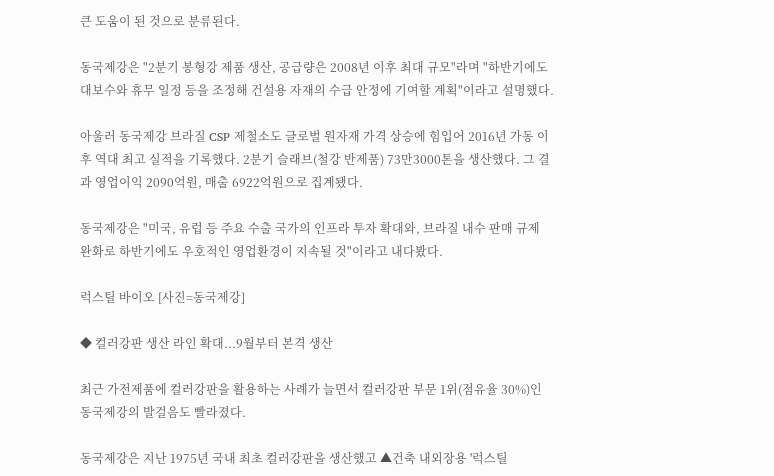큰 도움이 된 것으로 분류된다.

동국제강은 "2분기 봉형강 제품 생산, 공급량은 2008년 이후 최대 규모"라며 "하반기에도 대보수와 휴무 일정 등을 조정해 건설용 자재의 수급 안정에 기여할 계획"이라고 설명했다.

아울러 동국제강 브라질 CSP 제철소도 글로벌 원자재 가격 상승에 힘입어 2016년 가동 이후 역대 최고 실적을 기록했다. 2분기 슬래브(철강 반제품) 73만3000톤을 생산했다. 그 결과 영업이익 2090억원, 매출 6922억원으로 집계됐다.

동국제강은 "미국, 유럽 등 주요 수출 국가의 인프라 투자 확대와, 브라질 내수 판매 규제 완화로 하반기에도 우호적인 영업환경이 지속될 것"이라고 내다봤다.

럭스틸 바이오 [사진=동국제강]

◆ 컬러강판 생산 라인 확대...9월부터 본격 생산

최근 가전제품에 컬러강판을 활용하는 사례가 늘면서 컬러강판 부문 1위(점유율 30%)인 동국제강의 발걸음도 빨라졌다.

동국제강은 지난 1975년 국내 최초 컬러강판을 생산했고 ▲건축 내외장용 '럭스틸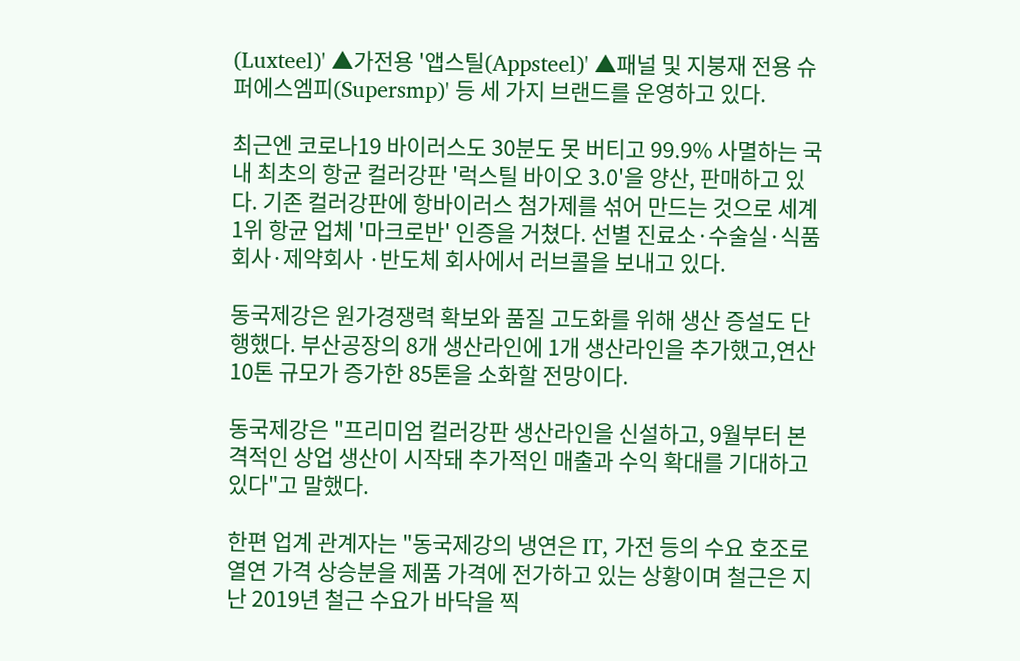(Luxteel)' ▲가전용 '앱스틸(Appsteel)' ▲패널 및 지붕재 전용 슈퍼에스엠피(Supersmp)' 등 세 가지 브랜드를 운영하고 있다.

최근엔 코로나19 바이러스도 30분도 못 버티고 99.9% 사멸하는 국내 최초의 항균 컬러강판 '럭스틸 바이오 3.0'을 양산, 판매하고 있다. 기존 컬러강판에 항바이러스 첨가제를 섞어 만드는 것으로 세계 1위 항균 업체 '마크로반' 인증을 거쳤다. 선별 진료소·수술실·식품회사·제약회사 ·반도체 회사에서 러브콜을 보내고 있다.

동국제강은 원가경쟁력 확보와 품질 고도화를 위해 생산 증설도 단행했다. 부산공장의 8개 생산라인에 1개 생산라인을 추가했고,연산 10톤 규모가 증가한 85톤을 소화할 전망이다.

동국제강은 "프리미엄 컬러강판 생산라인을 신설하고, 9월부터 본격적인 상업 생산이 시작돼 추가적인 매출과 수익 확대를 기대하고 있다"고 말했다.

한편 업계 관계자는 "동국제강의 냉연은 IT, 가전 등의 수요 호조로 열연 가격 상승분을 제품 가격에 전가하고 있는 상황이며 철근은 지난 2019년 철근 수요가 바닥을 찍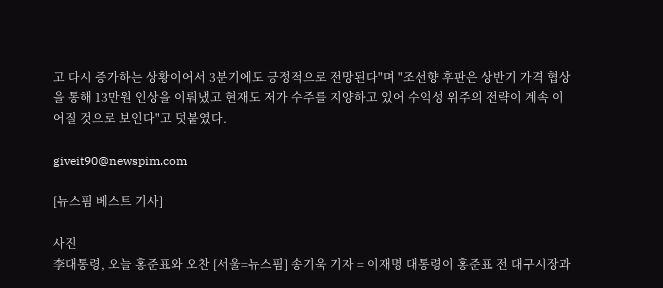고 다시 증가하는 상황이어서 3분기에도 긍정적으로 전망된다"며 "조선향 후판은 상반기 가격 협상을 통해 13만원 인상을 이뤄냈고 현재도 저가 수주를 지양하고 있어 수익성 위주의 전략이 계속 이어질 것으로 보인다"고 덧붙였다.

giveit90@newspim.com

[뉴스핌 베스트 기사]

사진
李대통령, 오늘 홍준표와 오찬 [서울=뉴스핌] 송기욱 기자 = 이재명 대통령이 홍준표 전 대구시장과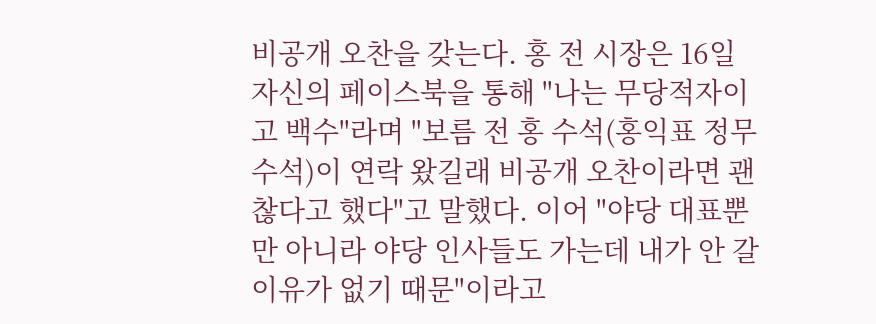비공개 오찬을 갖는다. 홍 전 시장은 16일 자신의 페이스북을 통해 "나는 무당적자이고 백수"라며 "보름 전 홍 수석(홍익표 정무수석)이 연락 왔길래 비공개 오찬이라면 괜찮다고 했다"고 말했다. 이어 "야당 대표뿐만 아니라 야당 인사들도 가는데 내가 안 갈 이유가 없기 때문"이라고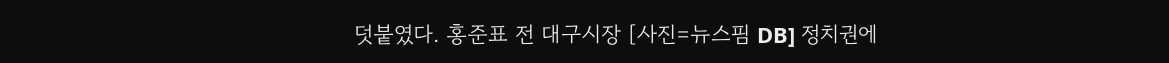덧붙였다. 홍준표 전 대구시장 [사진=뉴스핌 DB] 정치권에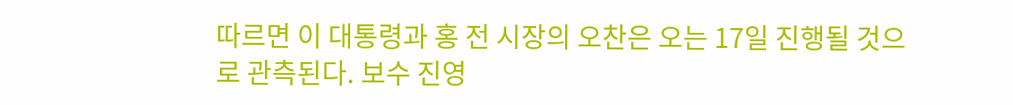따르면 이 대통령과 홍 전 시장의 오찬은 오는 17일 진행될 것으로 관측된다. 보수 진영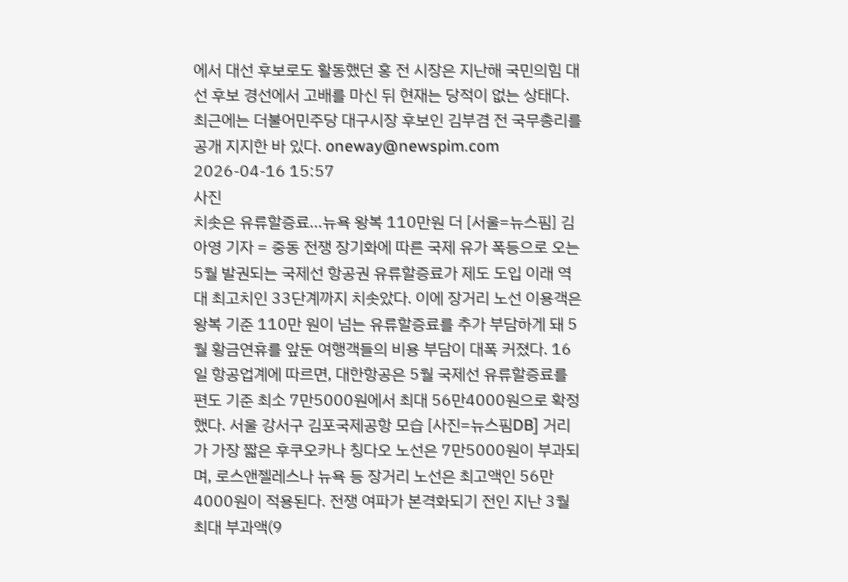에서 대선 후보로도 활동했던 홍 전 시장은 지난해 국민의힘 대선 후보 경선에서 고배를 마신 뒤 현재는 당적이 없는 상태다. 최근에는 더불어민주당 대구시장 후보인 김부겸 전 국무총리를 공개 지지한 바 있다. oneway@newspim.com 2026-04-16 15:57
사진
치솟은 유류할증료…뉴욕 왕복 110만원 더 [서울=뉴스핌] 김아영 기자 = 중동 전쟁 장기화에 따른 국제 유가 폭등으로 오는 5월 발권되는 국제선 항공권 유류할증료가 제도 도입 이래 역대 최고치인 33단계까지 치솟았다. 이에 장거리 노선 이용객은 왕복 기준 110만 원이 넘는 유류할증료를 추가 부담하게 돼 5월 황금연휴를 앞둔 여행객들의 비용 부담이 대폭 커졌다. 16일 항공업계에 따르면, 대한항공은 5월 국제선 유류할증료를 편도 기준 최소 7만5000원에서 최대 56만4000원으로 확정했다. 서울 강서구 김포국제공항 모습 [사진=뉴스핌DB] 거리가 가장 짧은 후쿠오카나 칭다오 노선은 7만5000원이 부과되며, 로스앤젤레스나 뉴욕 등 장거리 노선은 최고액인 56만4000원이 적용된다. 전쟁 여파가 본격화되기 전인 지난 3월 최대 부과액(9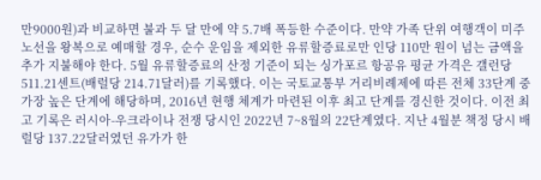만9000원)과 비교하면 불과 두 달 만에 약 5.7배 폭등한 수준이다. 만약 가족 단위 여행객이 미주 노선을 왕복으로 예매할 경우, 순수 운임을 제외한 유류할증료로만 인당 110만 원이 넘는 금액을 추가 지불해야 한다. 5월 유류할증료의 산정 기준이 되는 싱가포르 항공유 평균 가격은 갤런당 511.21센트(배럴당 214.71달러)를 기록했다. 이는 국토교통부 거리비례제에 따른 전체 33단계 중 가장 높은 단계에 해당하며, 2016년 현행 체계가 마련된 이후 최고 단계를 경신한 것이다. 이전 최고 기록은 러시아-우크라이나 전쟁 당시인 2022년 7~8월의 22단계였다. 지난 4월분 책정 당시 배럴당 137.22달러였던 유가가 한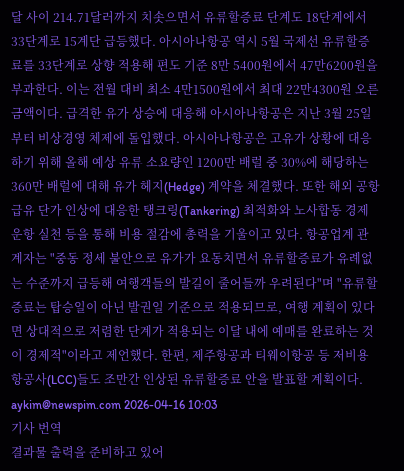달 사이 214.71달러까지 치솟으면서 유류할증료 단계도 18단계에서 33단계로 15계단 급등했다. 아시아나항공 역시 5월 국제선 유류할증료를 33단계로 상향 적용해 편도 기준 8만 5400원에서 47만6200원을 부과한다. 이는 전월 대비 최소 4만1500원에서 최대 22만4300원 오른 금액이다. 급격한 유가 상승에 대응해 아시아나항공은 지난 3월 25일부터 비상경영 체제에 돌입했다. 아시아나항공은 고유가 상황에 대응하기 위해 올해 예상 유류 소요량인 1200만 배럴 중 30%에 해당하는 360만 배럴에 대해 유가 헤지(Hedge) 계약을 체결했다. 또한 해외 공항 급유 단가 인상에 대응한 탱크링(Tankering) 최적화와 노사합동 경제운항 실천 등을 통해 비용 절감에 총력을 기울이고 있다. 항공업계 관계자는 "중동 정세 불안으로 유가가 요동치면서 유류할증료가 유례없는 수준까지 급등해 여행객들의 발길이 줄어들까 우려된다"며 "유류할증료는 탑승일이 아닌 발권일 기준으로 적용되므로, 여행 계획이 있다면 상대적으로 저렴한 단계가 적용되는 이달 내에 예매를 완료하는 것이 경제적"이라고 제언했다. 한편, 제주항공과 티웨이항공 등 저비용항공사(LCC)들도 조만간 인상된 유류할증료 안을 발표할 계획이다. aykim@newspim.com 2026-04-16 10:03
기사 번역
결과물 출력을 준비하고 있어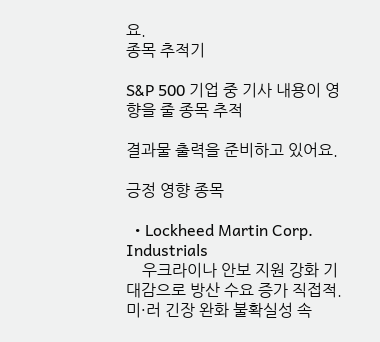요.
종목 추적기

S&P 500 기업 중 기사 내용이 영향을 줄 종목 추적

결과물 출력을 준비하고 있어요.

긍정 영향 종목

  • Lockheed Martin Corp. Industrials
    우크라이나 안보 지원 강화 기대감으로 방산 수요 증가 직접적. 미·러 긴장 완화 불확실성 속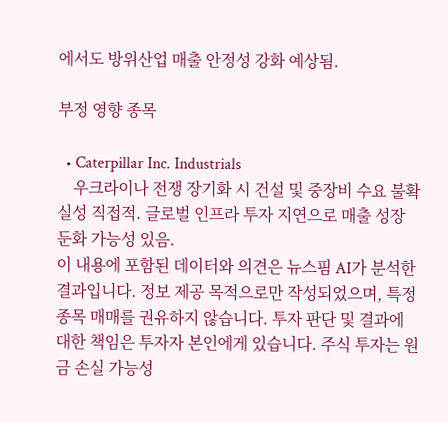에서도 방위산업 매출 안정성 강화 예상됨.

부정 영향 종목

  • Caterpillar Inc. Industrials
    우크라이나 전쟁 장기화 시 건설 및 중장비 수요 불확실성 직접적. 글로벌 인프라 투자 지연으로 매출 성장 둔화 가능성 있음.
이 내용에 포함된 데이터와 의견은 뉴스핌 AI가 분석한 결과입니다. 정보 제공 목적으로만 작성되었으며, 특정 종목 매매를 권유하지 않습니다. 투자 판단 및 결과에 대한 책임은 투자자 본인에게 있습니다. 주식 투자는 원금 손실 가능성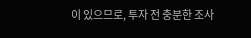이 있으므로, 투자 전 충분한 조사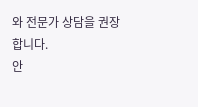와 전문가 상담을 권장합니다.
안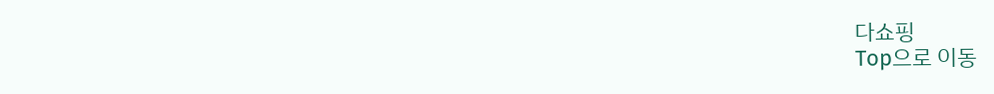다쇼핑
Top으로 이동